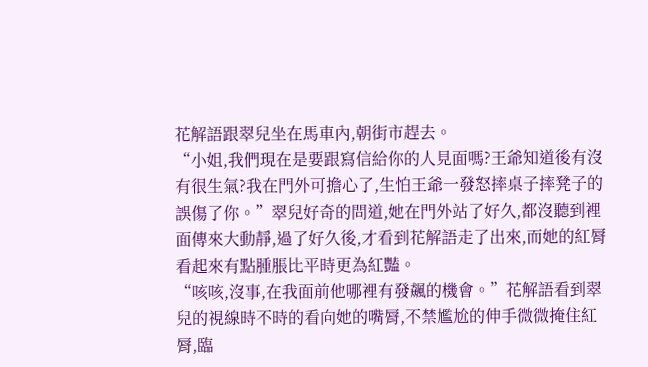花解語跟翠兒坐在馬車內,朝街市趕去。
“小姐,我們現在是要跟寫信給你的人見面嗎?王爺知道後有沒有很生氣?我在門外可擔心了,生怕王爺一發怒摔桌子摔凳子的誤傷了你。”翠兒好奇的問道,她在門外站了好久,都沒聽到裡面傳來大動靜,過了好久後,才看到花解語走了出來,而她的紅脣看起來有點腫脹比平時更為紅豔。
“咳咳,沒事,在我面前他哪裡有發飆的機會。”花解語看到翠兒的視線時不時的看向她的嘴脣,不禁尷尬的伸手微微掩住紅脣,臨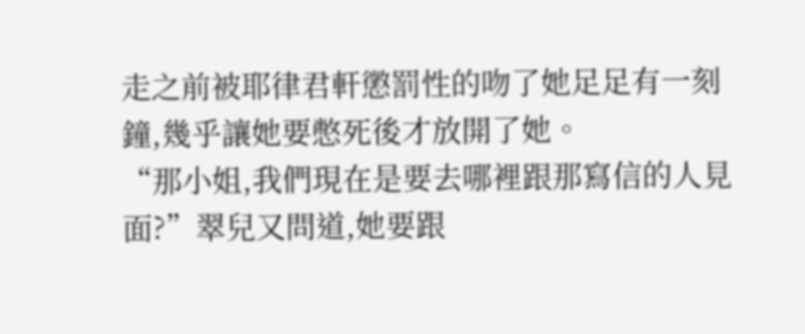走之前被耶律君軒懲罰性的吻了她足足有一刻鐘,幾乎讓她要憋死後才放開了她。
“那小姐,我們現在是要去哪裡跟那寫信的人見面?”翠兒又問道,她要跟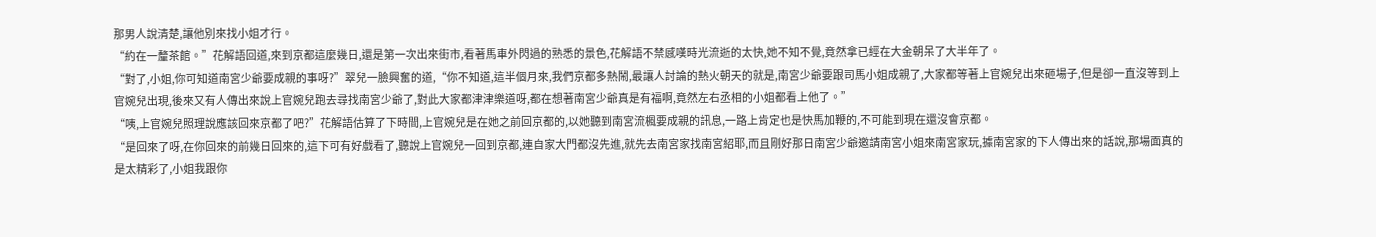那男人說清楚,讓他別來找小姐才行。
“約在一釐茶館。”花解語回道,來到京都這麼幾日,還是第一次出來街市,看著馬車外閃過的熟悉的景色,花解語不禁感嘆時光流逝的太快,她不知不覺,竟然拿已經在大金朝呆了大半年了。
“對了,小姐,你可知道南宮少爺要成親的事呀?”翠兒一臉興奮的道,“你不知道,這半個月來,我們京都多熱鬧,最讓人討論的熱火朝天的就是,南宮少爺要跟司馬小姐成親了,大家都等著上官婉兒出來砸場子,但是卻一直沒等到上官婉兒出現,後來又有人傳出來說上官婉兒跑去尋找南宮少爺了,對此大家都津津樂道呀,都在想著南宮少爺真是有福啊,竟然左右丞相的小姐都看上他了。”
“咦,上官婉兒照理說應該回來京都了吧?”花解語估算了下時間,上官婉兒是在她之前回京都的,以她聽到南宮流楓要成親的訊息,一路上肯定也是快馬加鞭的,不可能到現在還沒會京都。
“是回來了呀,在你回來的前幾日回來的,這下可有好戲看了,聽說上官婉兒一回到京都,連自家大門都沒先進,就先去南宮家找南宮紹耶,而且剛好那日南宮少爺邀請南宮小姐來南宮家玩,據南宮家的下人傳出來的話說,那場面真的是太精彩了,小姐我跟你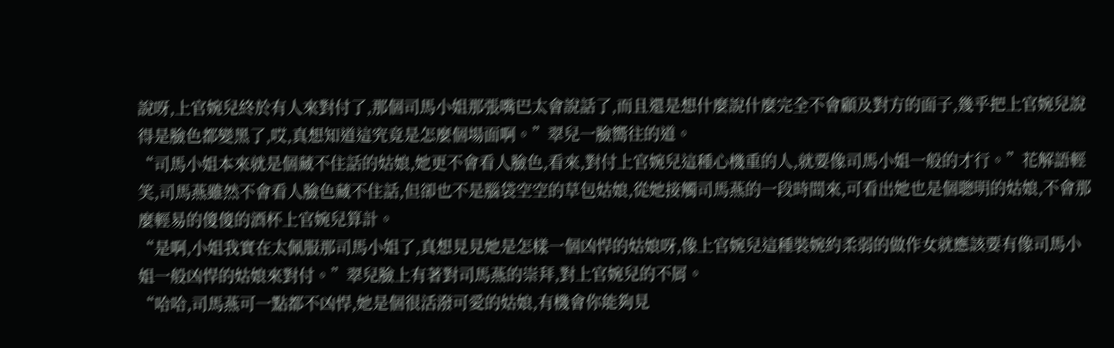說呀,上官婉兒終於有人來對付了,那個司馬小姐那張嘴巴太會說話了,而且還是想什麼說什麼完全不會顧及對方的面子,幾乎把上官婉兒說得是臉色都變黑了,哎,真想知道這究竟是怎麼個場面啊。”翠兒一臉嚮往的道。
“司馬小姐本來就是個藏不住話的姑娘,她更不會看人臉色,看來,對付上官婉兒這種心機重的人,就要像司馬小姐一般的才行。”花解語輕笑,司馬燕雖然不會看人臉色藏不住話,但卻也不是腦袋空空的草包姑娘,從她接觸司馬燕的一段時間來,可看出她也是個聰明的姑娘,不會那麼輕易的傻傻的酒杯上官婉兒算計。
“是啊,小姐我實在太佩服那司馬小姐了,真想見見她是怎樣一個凶悍的姑娘呀,像上官婉兒這種裝婉約柔弱的做作女就應該要有像司馬小姐一般凶悍的姑娘來對付。”翠兒臉上有著對司馬燕的崇拜,對上官婉兒的不屑。
“哈哈,司馬燕可一點都不凶悍,她是個很活潑可愛的姑娘,有機會你能夠見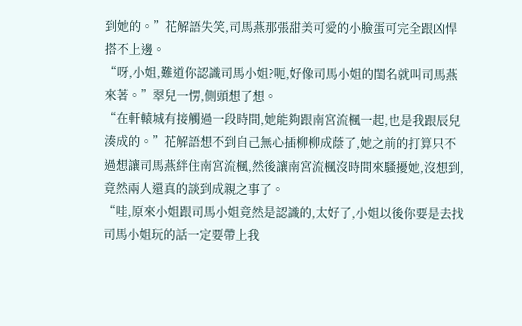到她的。”花解語失笑,司馬燕那張甜美可愛的小臉蛋可完全跟凶悍搭不上邊。
“呀,小姐,難道你認識司馬小姐?呃,好像司馬小姐的閨名就叫司馬燕來著。”翠兒一愣,側頭想了想。
“在軒轅城有接觸過一段時間,她能夠跟南宮流楓一起,也是我跟辰兒湊成的。”花解語想不到自己無心插柳柳成蔭了,她之前的打算只不過想讓司馬燕絆住南宮流楓,然後讓南宮流楓沒時間來騷擾她,沒想到,竟然兩人還真的談到成親之事了。
“哇,原來小姐跟司馬小姐竟然是認識的,太好了,小姐以後你要是去找司馬小姐玩的話一定要帶上我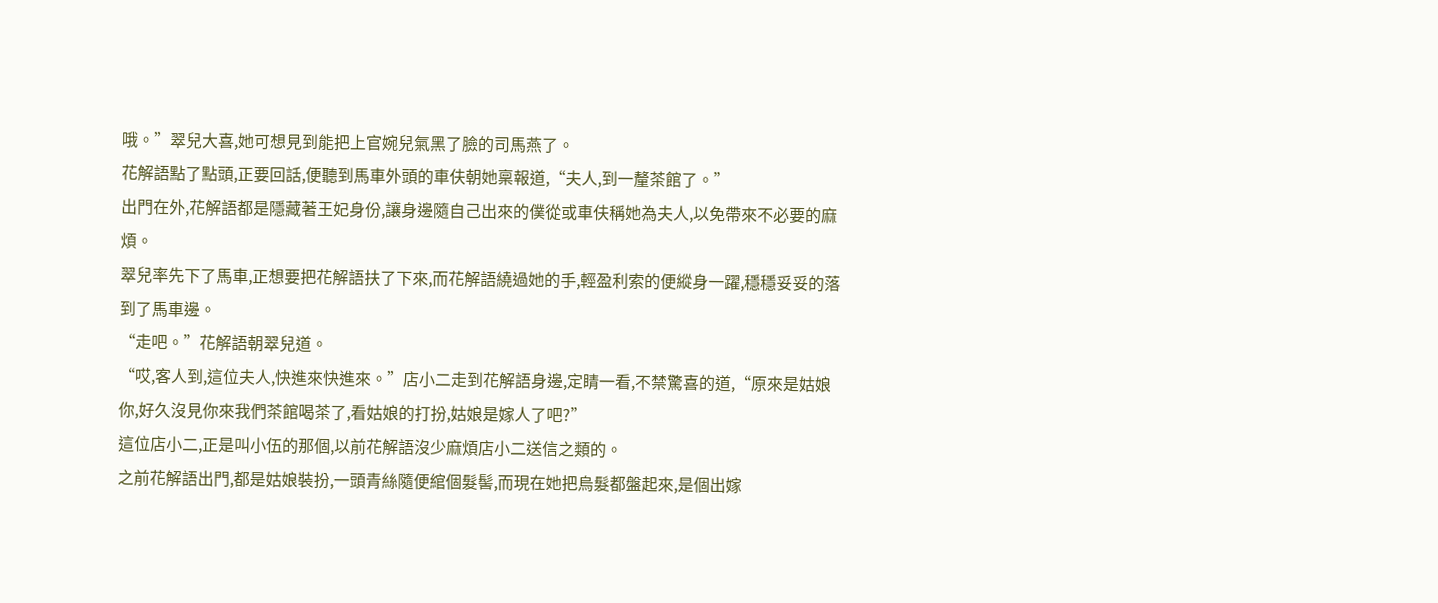哦。”翠兒大喜,她可想見到能把上官婉兒氣黑了臉的司馬燕了。
花解語點了點頭,正要回話,便聽到馬車外頭的車伕朝她稟報道,“夫人,到一釐茶館了。”
出門在外,花解語都是隱藏著王妃身份,讓身邊隨自己出來的僕從或車伕稱她為夫人,以免帶來不必要的麻煩。
翠兒率先下了馬車,正想要把花解語扶了下來,而花解語繞過她的手,輕盈利索的便縱身一躍,穩穩妥妥的落到了馬車邊。
“走吧。”花解語朝翠兒道。
“哎,客人到,這位夫人,快進來快進來。”店小二走到花解語身邊,定睛一看,不禁驚喜的道,“原來是姑娘你,好久沒見你來我們茶館喝茶了,看姑娘的打扮,姑娘是嫁人了吧?”
這位店小二,正是叫小伍的那個,以前花解語沒少麻煩店小二送信之類的。
之前花解語出門,都是姑娘裝扮,一頭青絲隨便綰個髮髻,而現在她把烏髮都盤起來,是個出嫁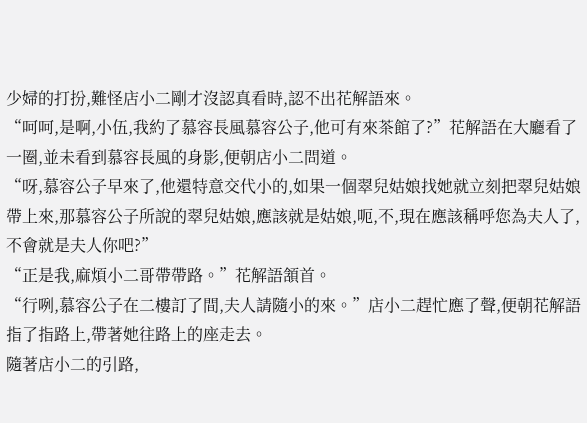少婦的打扮,難怪店小二剛才沒認真看時,認不出花解語來。
“呵呵,是啊,小伍,我約了慕容長風慕容公子,他可有來茶館了?”花解語在大廳看了一圈,並未看到慕容長風的身影,便朝店小二問道。
“呀,慕容公子早來了,他還特意交代小的,如果一個翠兒姑娘找她就立刻把翠兒姑娘帶上來,那慕容公子所說的翠兒姑娘,應該就是姑娘,呃,不,現在應該稱呼您為夫人了,不會就是夫人你吧?”
“正是我,麻煩小二哥帶帶路。”花解語頷首。
“行咧,慕容公子在二樓訂了間,夫人請隨小的來。”店小二趕忙應了聲,便朝花解語指了指路上,帶著她往路上的座走去。
隨著店小二的引路,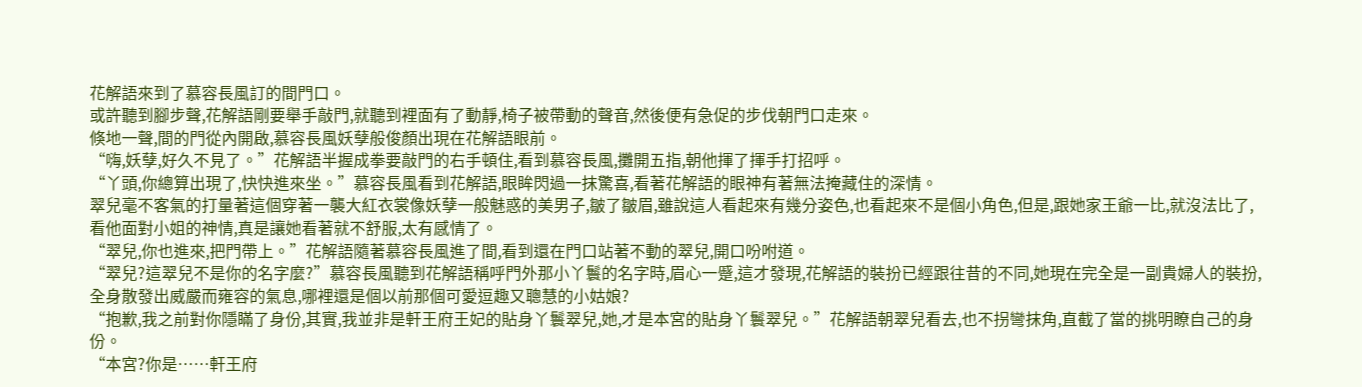花解語來到了慕容長風訂的間門口。
或許聽到腳步聲,花解語剛要舉手敲門,就聽到裡面有了動靜,椅子被帶動的聲音,然後便有急促的步伐朝門口走來。
倏地一聲,間的門從內開啟,慕容長風妖孽般俊顏出現在花解語眼前。
“嗨,妖孽,好久不見了。”花解語半握成拳要敲門的右手頓住,看到慕容長風,攤開五指,朝他揮了揮手打招呼。
“丫頭,你總算出現了,快快進來坐。”慕容長風看到花解語,眼眸閃過一抹驚喜,看著花解語的眼神有著無法掩藏住的深情。
翠兒毫不客氣的打量著這個穿著一襲大紅衣裳像妖孽一般魅惑的美男子,皺了皺眉,雖說這人看起來有幾分姿色,也看起來不是個小角色,但是,跟她家王爺一比,就沒法比了,看他面對小姐的神情,真是讓她看著就不舒服,太有感情了。
“翠兒,你也進來,把門帶上。”花解語隨著慕容長風進了間,看到還在門口站著不動的翠兒,開口吩咐道。
“翠兒?這翠兒不是你的名字麼?”慕容長風聽到花解語稱呼門外那小丫鬟的名字時,眉心一蹙,這才發現,花解語的裝扮已經跟往昔的不同,她現在完全是一副貴婦人的裝扮,全身散發出威嚴而雍容的氣息,哪裡還是個以前那個可愛逗趣又聰慧的小姑娘?
“抱歉,我之前對你隱瞞了身份,其實,我並非是軒王府王妃的貼身丫鬟翠兒,她,才是本宮的貼身丫鬟翠兒。”花解語朝翠兒看去,也不拐彎抹角,直截了當的挑明瞭自己的身份。
“本宮?你是……軒王府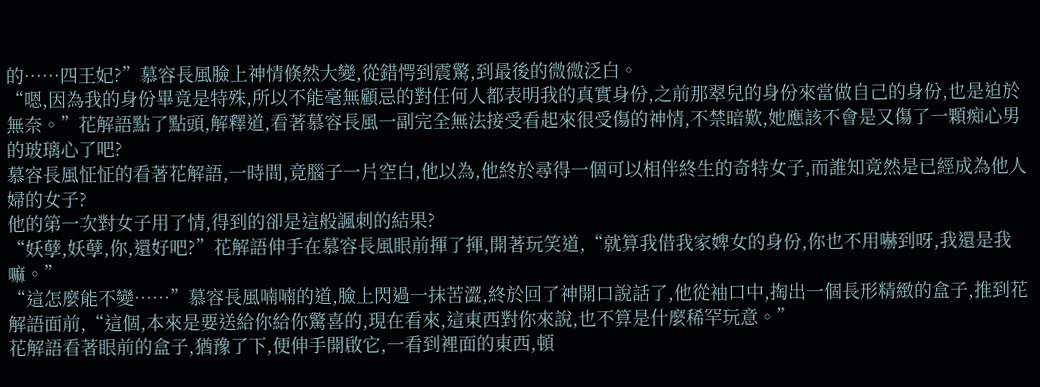的……四王妃?”慕容長風臉上神情倏然大變,從錯愕到震驚,到最後的微微泛白。
“嗯,因為我的身份畢竟是特殊,所以不能毫無顧忌的對任何人都表明我的真實身份,之前那翠兒的身份來當做自己的身份,也是迫於無奈。”花解語點了點頭,解釋道,看著慕容長風一副完全無法接受看起來很受傷的神情,不禁暗歎,她應該不會是又傷了一顆痴心男的玻璃心了吧?
慕容長風怔怔的看著花解語,一時間,竟腦子一片空白,他以為,他終於尋得一個可以相伴終生的奇特女子,而誰知竟然是已經成為他人婦的女子?
他的第一次對女子用了情,得到的卻是這般諷刺的結果?
“妖孽,妖孽,你,還好吧?”花解語伸手在慕容長風眼前揮了揮,開著玩笑道,“就算我借我家婢女的身份,你也不用嚇到呀,我還是我嘛。”
“這怎麼能不變……”慕容長風喃喃的道,臉上閃過一抹苦澀,終於回了神開口說話了,他從袖口中,掏出一個長形精緻的盒子,推到花解語面前,“這個,本來是要送給你給你驚喜的,現在看來,這東西對你來說,也不算是什麼稀罕玩意。”
花解語看著眼前的盒子,猶豫了下,便伸手開啟它,一看到裡面的東西,頓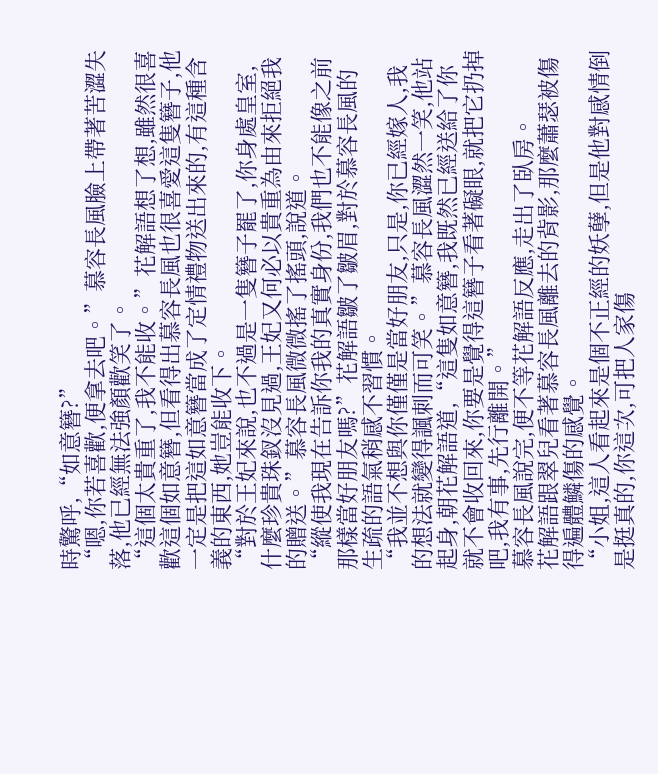時驚呼,“如意簪?”
“嗯,你若喜歡,便拿去吧。”慕容長風臉上帶著苦澀失落,他已經無法強顏歡笑了。
“這個太貴重了,我不能收。”花解語想了想,雖然很喜歡這個如意簪,但看得出慕容長風也很喜愛這隻簪子,他一定是把這如意簪當成了定情禮物送出來的,有這種含義的東西,她豈能收下。
“對於王妃來說,也不過是一隻簪子罷了,你身處皇室,什麼珍貴珠釵沒見過,王妃又何必以貴重為由來拒絕我的贈送。”慕容長風微微搖了搖頭,說道。
“縱使我現在告訴你我的真實身份,我們也不能像之前那樣當好朋友嗎?”花解語皺了皺眉,對於慕容長風的生疏的語氣稍感不習慣。
“我並不想與你僅僅是當好朋友,只是,你已經嫁人,我的想法就變得諷刺而可笑。”慕容長風澀然一笑,他站起身,朝花解語道,“這隻如意簪,我既然已經送給了你就不會收回來,你要是覺得這簪子看著礙眼,就把它扔掉吧,我有事,先行離開。”
慕容長風說完,便不等花解語反應,走出了臥房。
花解語跟翠兒看著慕容長風離去的背影,那麼蕭瑟被傷得遍體鱗傷的感覺。
“小姐,這人看起來是個不正經的妖孽,但是他對感情倒是挺真的,你這次,可把人家傷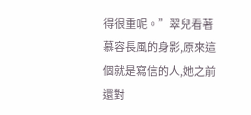得很重呢。”翠兒看著慕容長風的身影,原來這個就是寫信的人,她之前還對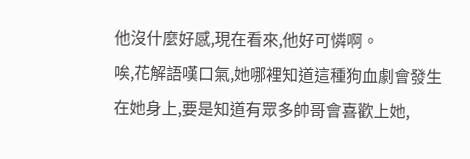他沒什麼好感,現在看來,他好可憐啊。
唉,花解語嘆口氣,她哪裡知道這種狗血劇會發生在她身上,要是知道有眾多帥哥會喜歡上她,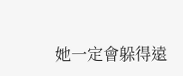她一定會躲得遠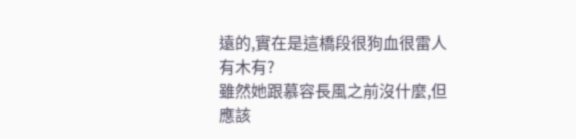遠的,實在是這橋段很狗血很雷人有木有?
雖然她跟慕容長風之前沒什麼,但應該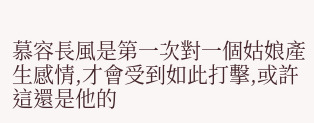慕容長風是第一次對一個姑娘產生感情,才會受到如此打擊,或許這還是他的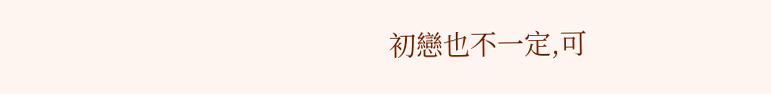初戀也不一定,可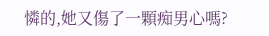憐的,她又傷了一顆痴男心嗎?